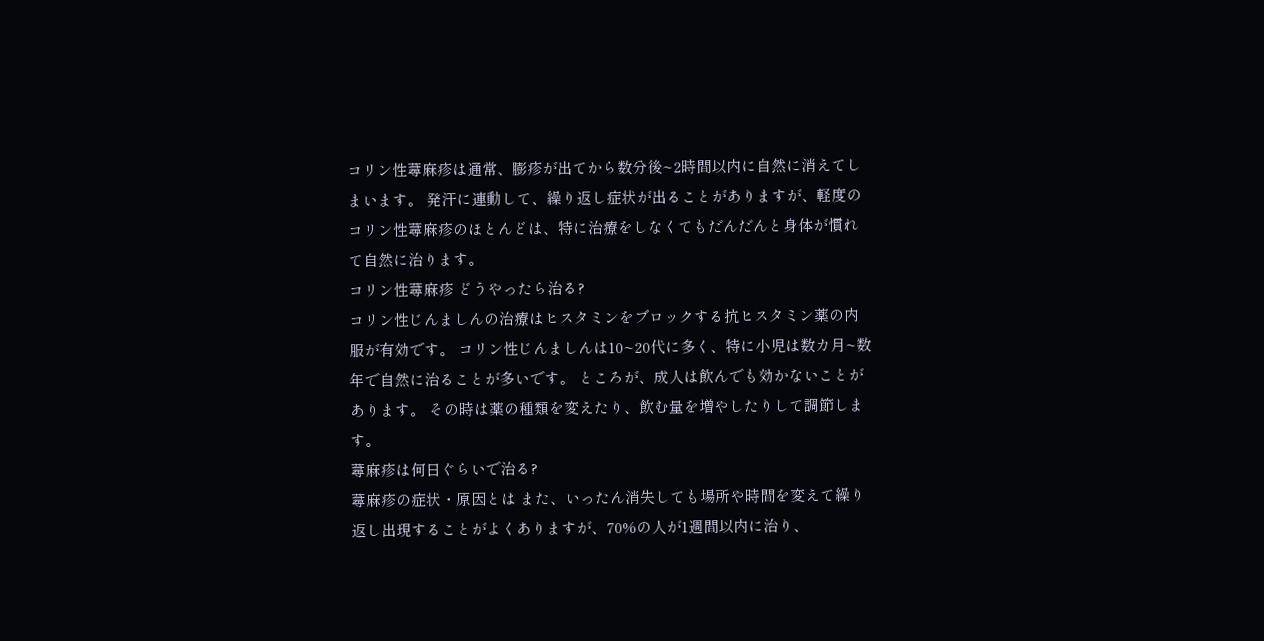コリン性蕁麻疹は通常、膨疹が出てから数分後~2時間以内に自然に消えてしまいます。 発汗に連動して、繰り返し症状が出ることがありますが、軽度のコリン性蕁麻疹のほとんどは、特に治療をしなくてもだんだんと身体が慣れて自然に治ります。
コリン性蕁麻疹 どうやったら治る?
コリン性じんましんの治療はヒスタミンをブロックする抗ヒスタミン薬の内服が有効です。 コリン性じんましんは10~20代に多く、特に小児は数カ月~数年で自然に治ることが多いです。 ところが、成人は飲んでも効かないことがあります。 その時は薬の種類を変えたり、飲む量を増やしたりして調節します。
蕁麻疹は何日ぐらいで治る?
蕁麻疹の症状・原因とは また、いったん消失しても場所や時間を変えて繰り返し出現することがよくありますが、70%の人が1週間以内に治り、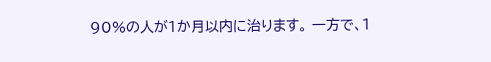90%の人が1か月以内に治ります。 一方で、1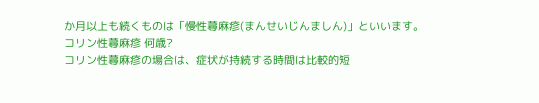か月以上も続くものは「慢性蕁麻疹(まんせいじんましん)」といいます。
コリン性蕁麻疹 何歳?
コリン性蕁麻疹の場合は、症状が持続する時間は比較的短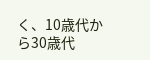く、10歳代から30歳代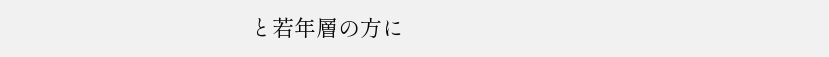と若年層の方に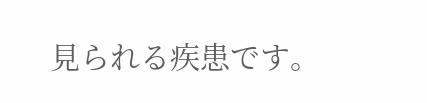見られる疾患です。